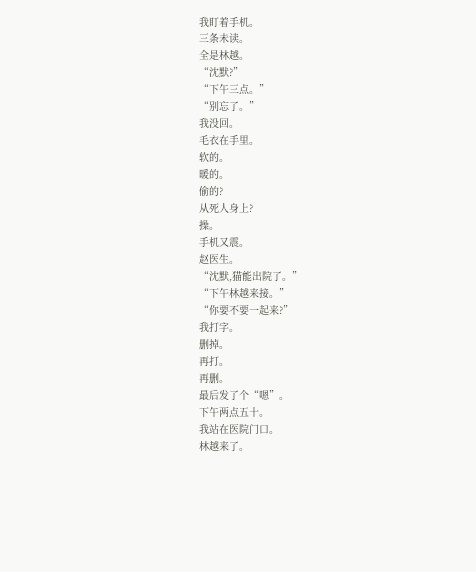我盯着手机。
三条未读。
全是林越。
“沈默?”
“下午三点。”
“别忘了。”
我没回。
毛衣在手里。
软的。
暖的。
偷的?
从死人身上?
操。
手机又震。
赵医生。
“沈默,猫能出院了。”
“下午林越来接。”
“你要不要一起来?”
我打字。
删掉。
再打。
再删。
最后发了个“嗯”。
下午两点五十。
我站在医院门口。
林越来了。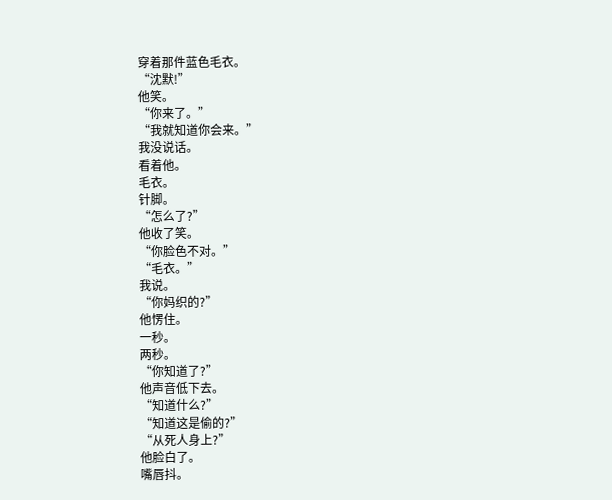穿着那件蓝色毛衣。
“沈默!”
他笑。
“你来了。”
“我就知道你会来。”
我没说话。
看着他。
毛衣。
针脚。
“怎么了?”
他收了笑。
“你脸色不对。”
“毛衣。”
我说。
“你妈织的?”
他愣住。
一秒。
两秒。
“你知道了?”
他声音低下去。
“知道什么?”
“知道这是偷的?”
“从死人身上?”
他脸白了。
嘴唇抖。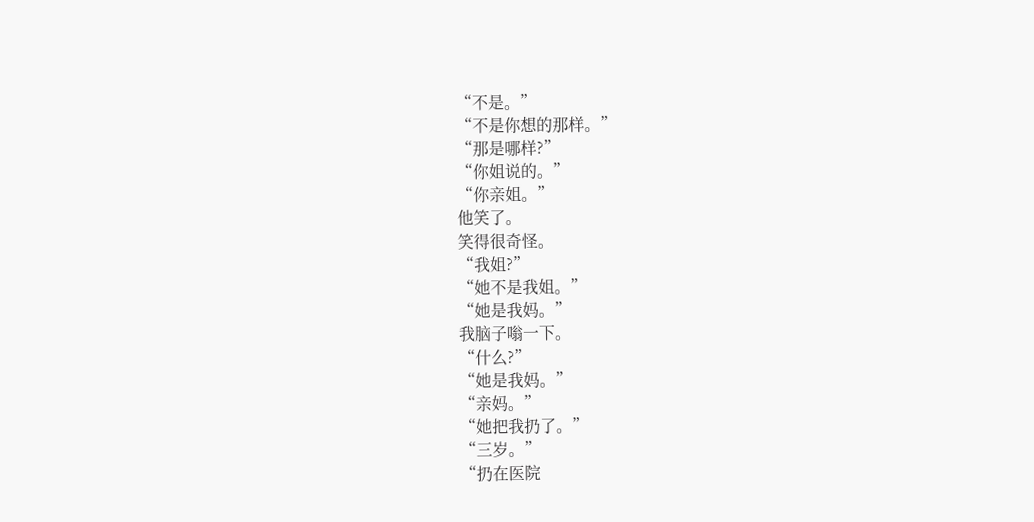“不是。”
“不是你想的那样。”
“那是哪样?”
“你姐说的。”
“你亲姐。”
他笑了。
笑得很奇怪。
“我姐?”
“她不是我姐。”
“她是我妈。”
我脑子嗡一下。
“什么?”
“她是我妈。”
“亲妈。”
“她把我扔了。”
“三岁。”
“扔在医院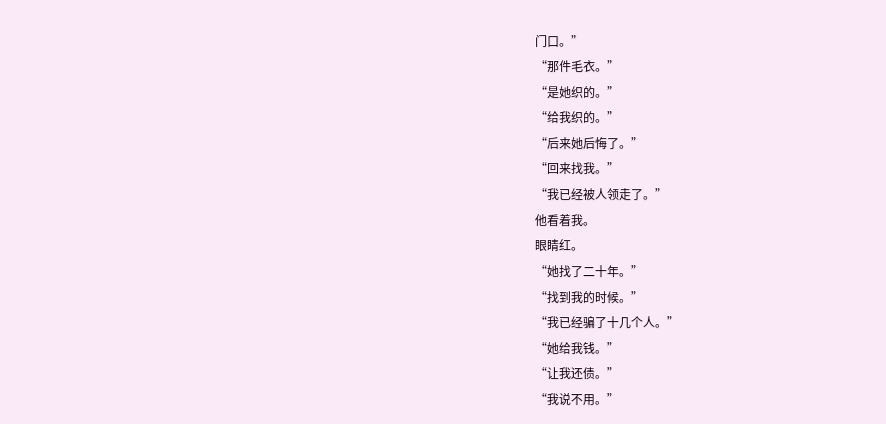门口。”
“那件毛衣。”
“是她织的。”
“给我织的。”
“后来她后悔了。”
“回来找我。”
“我已经被人领走了。”
他看着我。
眼睛红。
“她找了二十年。”
“找到我的时候。”
“我已经骗了十几个人。”
“她给我钱。”
“让我还债。”
“我说不用。”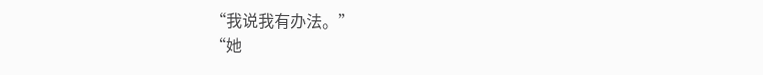“我说我有办法。”
“她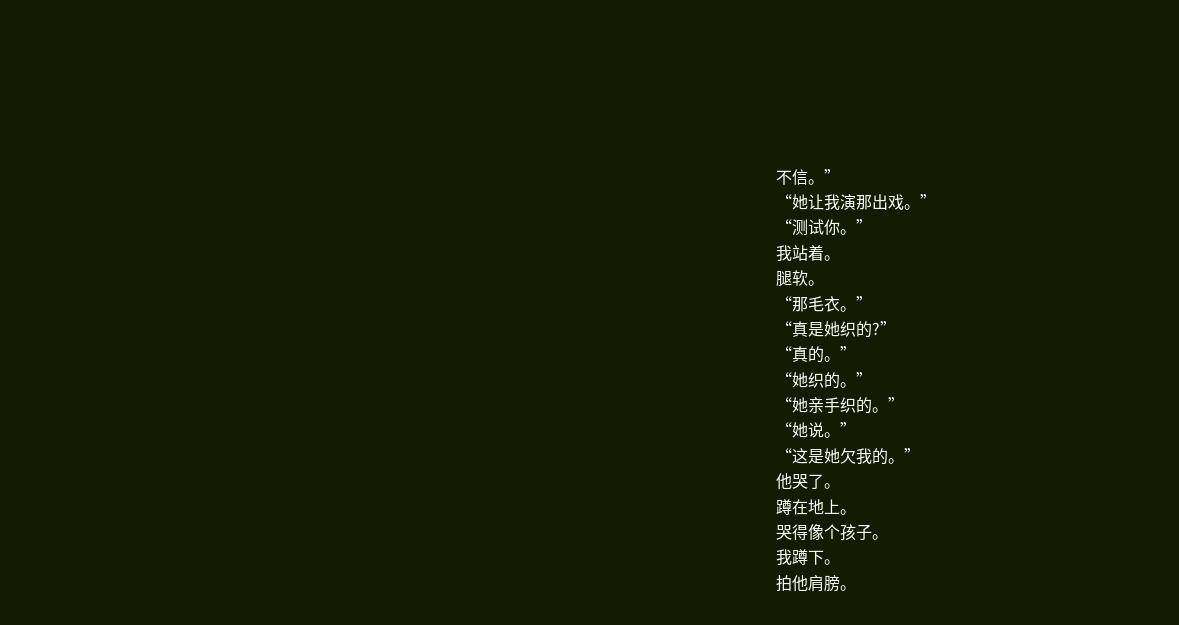不信。”
“她让我演那出戏。”
“测试你。”
我站着。
腿软。
“那毛衣。”
“真是她织的?”
“真的。”
“她织的。”
“她亲手织的。”
“她说。”
“这是她欠我的。”
他哭了。
蹲在地上。
哭得像个孩子。
我蹲下。
拍他肩膀。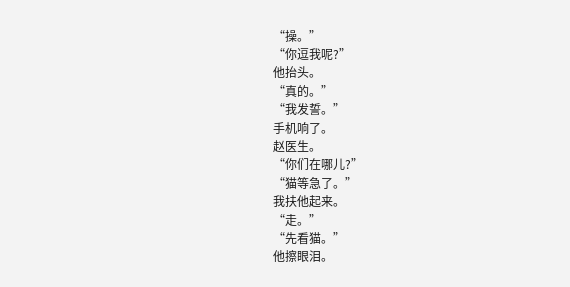“操。”
“你逗我呢?”
他抬头。
“真的。”
“我发誓。”
手机响了。
赵医生。
“你们在哪儿?”
“猫等急了。”
我扶他起来。
“走。”
“先看猫。”
他擦眼泪。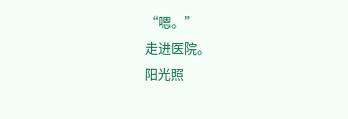“嗯。”
走进医院。
阳光照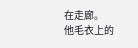在走廊。
他毛衣上的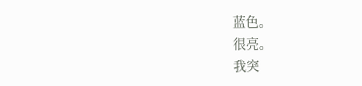蓝色。
很亮。
我突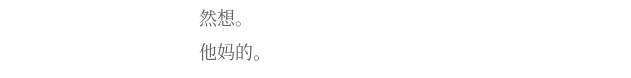然想。
他妈的。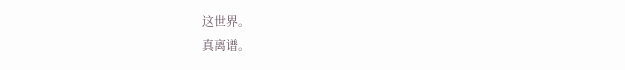这世界。
真离谱。